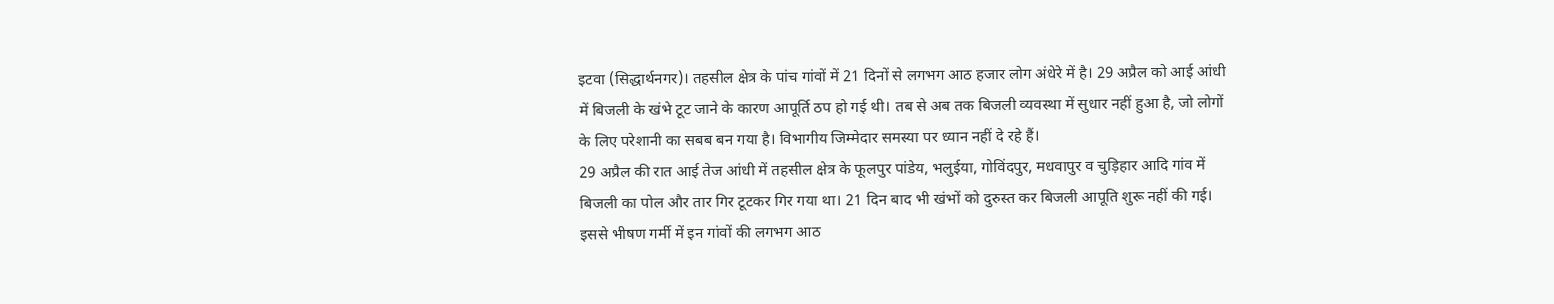इटवा (सिद्धार्थनगर)। तहसील क्षेत्र के पांच गांवों में 21 दिनों से लगभग आठ हजार लोग अंधेरे में है। 29 अप्रैल को आई आंधी में बिजली के खंभे टूट जाने के कारण आपूर्ति ठप हो गई थी। तब से अब तक बिजली व्यवस्था में सुधार नहीं हुआ है, जो लोगों के लिए परेशानी का सबब बन गया है। विभागीय जिम्मेदार समस्या पर ध्यान नहीं दे रहे हैं।
29 अप्रैल की रात आई तेज आंधी में तहसील क्षेत्र के फूलपुर पांडेय, भलुईया, गोविंदपुर, मधवापुर व चुड़िहार आदि गांव में बिजली का पोल और तार गिर टूटकर गिर गया था। 21 दिन बाद भी खंभों को दुरुस्त कर बिजली आपूति शुरू नहीं की गई। इससे भीषण गर्मी में इन गांवों की लगभग आठ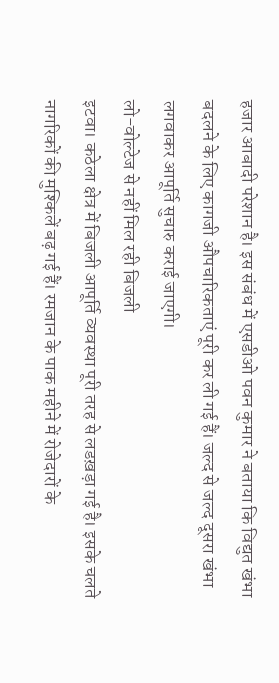हजार आबादी परेशान है। इस संबंध में एसडीओ पवन कुमार ने बताया कि विद्युत खंभा बदलने के लिए कागजी औपचारिकताएं पूरी कर ली गई हैं। जल्द से जल्द दूसरा खंभा लगवाकर आपूर्ति सुचारु कराई जाएगी।
लो-वोल्टेज से नहीं मिल रही बिजली
इटवा। कठेला क्षेत्र में बिजली आपूर्ति व्यवस्था पूरी तरह से लडख़ड़ा गई है। इसके चलते नागरिकों की मुश्किलें बढ़ गई हैं। रमजान के पाक महीने में रोजेदारों के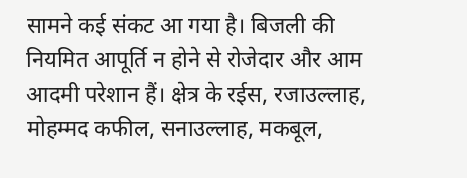सामने कई संकट आ गया है। बिजली की नियमित आपूर्ति न होने से रोजेदार और आम आदमी परेशान हैं। क्षेत्र के रईस, रजाउल्लाह, मोहम्मद कफील, सनाउल्लाह, मकबूल,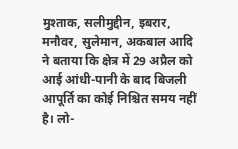मुश्ताक, सलीमुद्दीन, इबरार, मनौवर, सुलेमान, अकबाल आदि ने बताया कि क्षेत्र में 29 अप्रैल को आई आंधी-पानी के बाद बिजली आपूर्ति का कोई निश्चित समय नहीं है। लो-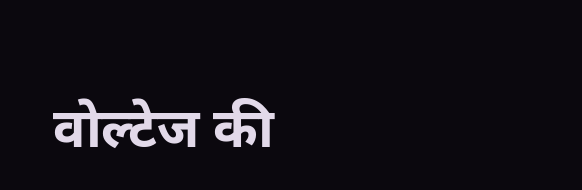वोल्टेज की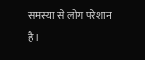समस्या से लोग परेशान है।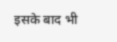इसके बाद भी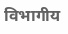विभागीय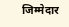जिम्मेदार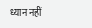ध्यान नहीं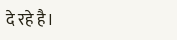दे रहे है।